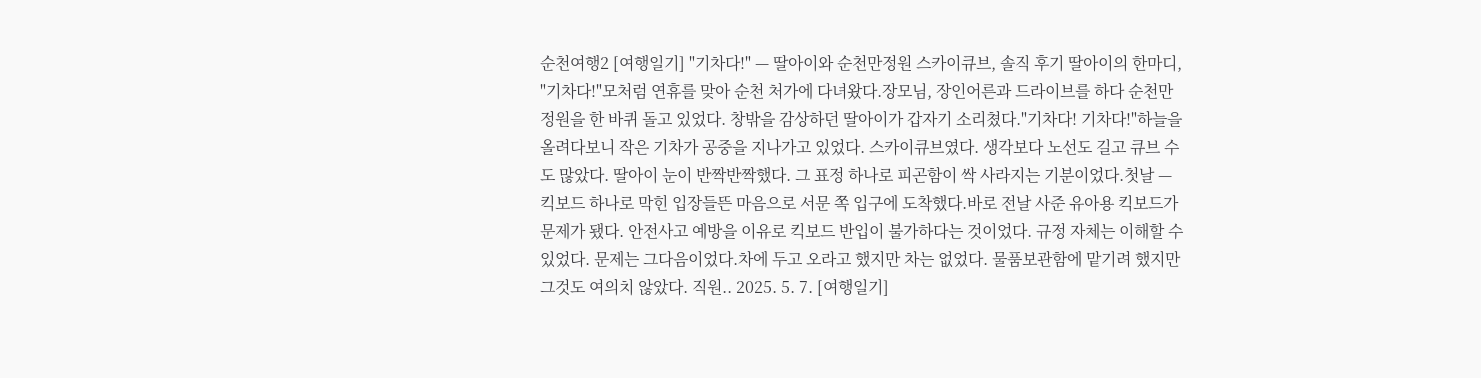순천여행2 [여행일기] "기차다!" — 딸아이와 순천만정원 스카이큐브, 솔직 후기 딸아이의 한마디, "기차다!"모처럼 연휴를 맞아 순천 처가에 다녀왔다.장모님, 장인어른과 드라이브를 하다 순천만정원을 한 바퀴 돌고 있었다. 창밖을 감상하던 딸아이가 갑자기 소리쳤다."기차다! 기차다!"하늘을 올려다보니 작은 기차가 공중을 지나가고 있었다. 스카이큐브였다. 생각보다 노선도 길고 큐브 수도 많았다. 딸아이 눈이 반짝반짝했다. 그 표정 하나로 피곤함이 싹 사라지는 기분이었다.첫날 — 킥보드 하나로 막힌 입장들뜬 마음으로 서문 쪽 입구에 도착했다.바로 전날 사준 유아용 킥보드가 문제가 됐다. 안전사고 예방을 이유로 킥보드 반입이 불가하다는 것이었다. 규정 자체는 이해할 수 있었다. 문제는 그다음이었다.차에 두고 오라고 했지만 차는 없었다. 물품보관함에 맡기려 했지만 그것도 여의치 않았다. 직원.. 2025. 5. 7. [여행일기]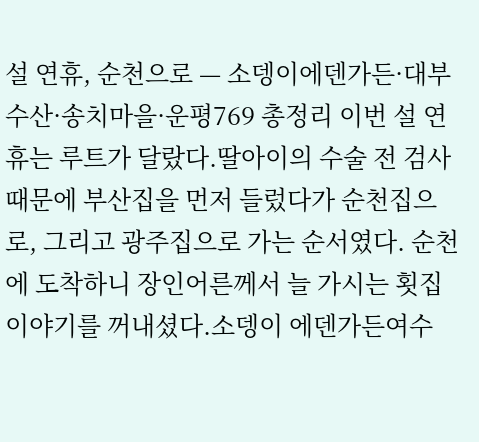설 연휴, 순천으로 — 소뎅이에덴가든·대부수산·송치마을·운평769 총정리 이번 설 연휴는 루트가 달랐다.딸아이의 수술 전 검사 때문에 부산집을 먼저 들렀다가 순천집으로, 그리고 광주집으로 가는 순서였다. 순천에 도착하니 장인어른께서 늘 가시는 횟집 이야기를 꺼내셨다.소뎅이 에덴가든여수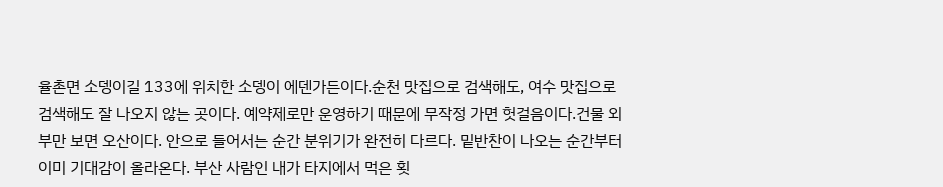율촌면 소뎅이길 133에 위치한 소뎅이 에덴가든이다.순천 맛집으로 검색해도, 여수 맛집으로 검색해도 잘 나오지 않는 곳이다. 예약제로만 운영하기 때문에 무작정 가면 헛걸음이다.건물 외부만 보면 오산이다. 안으로 들어서는 순간 분위기가 완전히 다르다. 밑반찬이 나오는 순간부터 이미 기대감이 올라온다. 부산 사람인 내가 타지에서 먹은 횟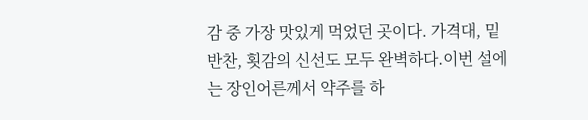감 중 가장 맛있게 먹었던 곳이다. 가격대, 밑반찬, 횟감의 신선도 모두 완벽하다.이번 설에는 장인어른께서 약주를 하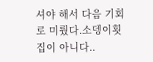셔야 해서 다음 기회로 미뤘다.소뎅이횟집이 아니다..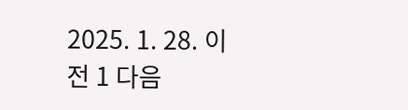2025. 1. 28. 이전 1 다음